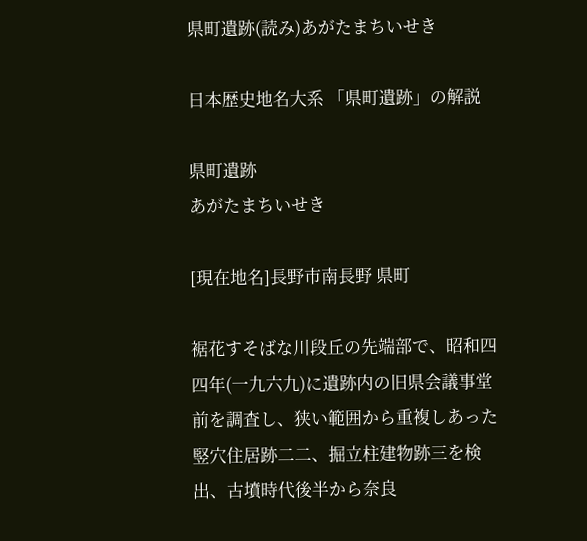県町遺跡(読み)あがたまちいせき

日本歴史地名大系 「県町遺跡」の解説

県町遺跡
あがたまちいせき

[現在地名]長野市南長野 県町

裾花すそばな川段丘の先端部で、昭和四四年(一九六九)に遺跡内の旧県会議事堂前を調査し、狭い範囲から重複しあった竪穴住居跡二二、掘立柱建物跡三を検出、古墳時代後半から奈良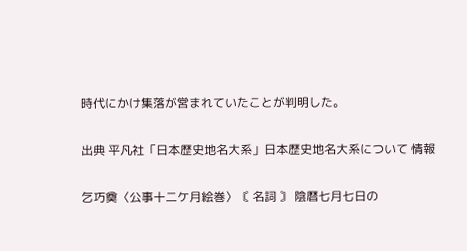時代にかけ集落が営まれていたことが判明した。

出典 平凡社「日本歴史地名大系」日本歴史地名大系について 情報

乞巧奠〈公事十二ケ月絵巻〉〘 名詞 〙 陰暦七月七日の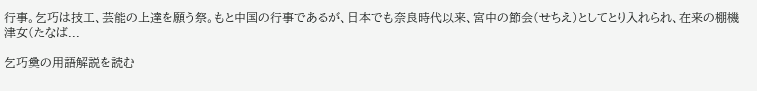行事。乞巧は技工、芸能の上達を願う祭。もと中国の行事であるが、日本でも奈良時代以来、宮中の節会(せちえ)としてとり入れられ、在来の棚機津女(たなば...

乞巧奠の用語解説を読む